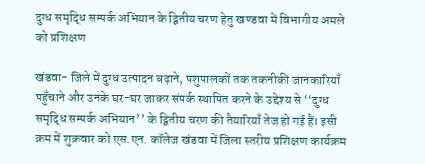दुग्ध समृद्धि सम्पर्क अभियान के द्वितीय चरण हेतु खण्डवा में विभागीय अमले को प्रशिक्षण

खंडवा- जिले में दुग्ध उत्पादन बढ़ाने, पशुपालकों तक तकनीकी जानकारियाँ पहुँचाने और उनके घर-घर जाकर संपर्क स्थापित करने के उद्देश्य से ‘‘दुग्ध समृद्धि सम्पर्क अभियान’’ के द्वितीय चरण की तैयारियाँ तेज हो गई हैं। इसी क्रम में शुक्रवार को एस.एन. कॉलेज खंडवा में जिला स्तरीय प्रशिक्षण कार्यक्रम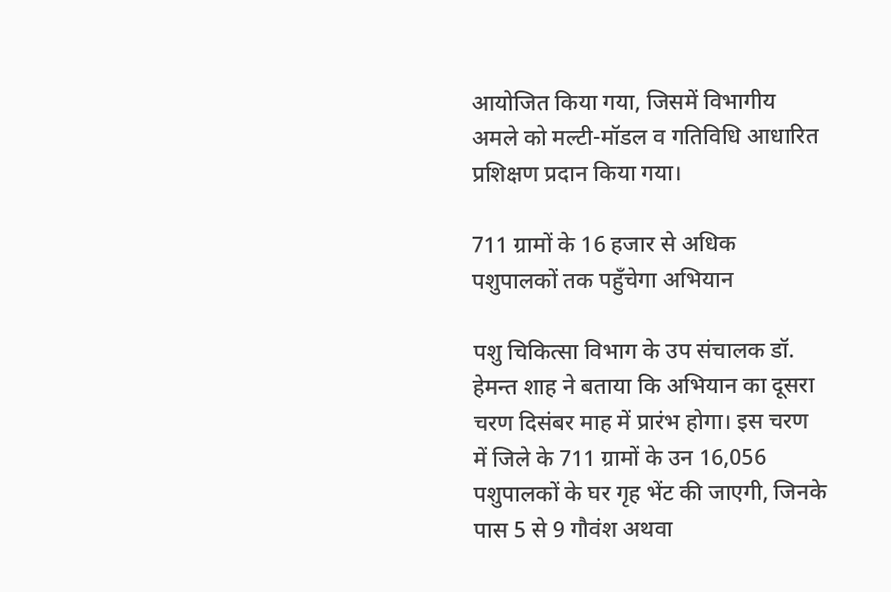आयोजित किया गया, जिसमें विभागीय अमले को मल्टी-मॉडल व गतिविधि आधारित प्रशिक्षण प्रदान किया गया।

711 ग्रामों के 16 हजार से अधिक पशुपालकों तक पहुँचेगा अभियान

पशु चिकित्सा विभाग के उप संचालक डॉ. हेमन्त शाह ने बताया कि अभियान का दूसरा चरण दिसंबर माह में प्रारंभ होगा। इस चरण में जिले के 711 ग्रामों के उन 16,056 पशुपालकों के घर गृह भेंट की जाएगी, जिनके पास 5 से 9 गौवंश अथवा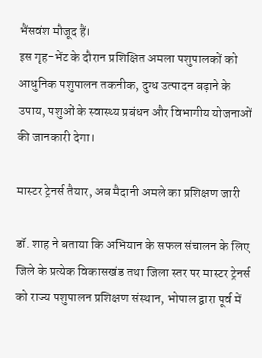भैंसवंश मौजूद हैं।
इस गृह-भेंट के दौरान प्रशिक्षित अमला पशुपालकों को आधुनिक पशुपालन तकनीक, दुग्ध उत्पादन बढ़ाने के उपाय, पशुओं के स्वास्थ्य प्रबंधन और विभागीय योजनाओं की जानकारी देगा।

मास्टर ट्रेनर्स तैयार, अब मैदानी अमले का प्रशिक्षण जारी

डॉ. शाह ने बताया कि अभियान के सफल संचालन के लिए जिले के प्रत्येक विकासखंड तथा जिला स्तर पर मास्टर ट्रेनर्स को राज्य पशुपालन प्रशिक्षण संस्थान, भोपाल द्वारा पूर्व में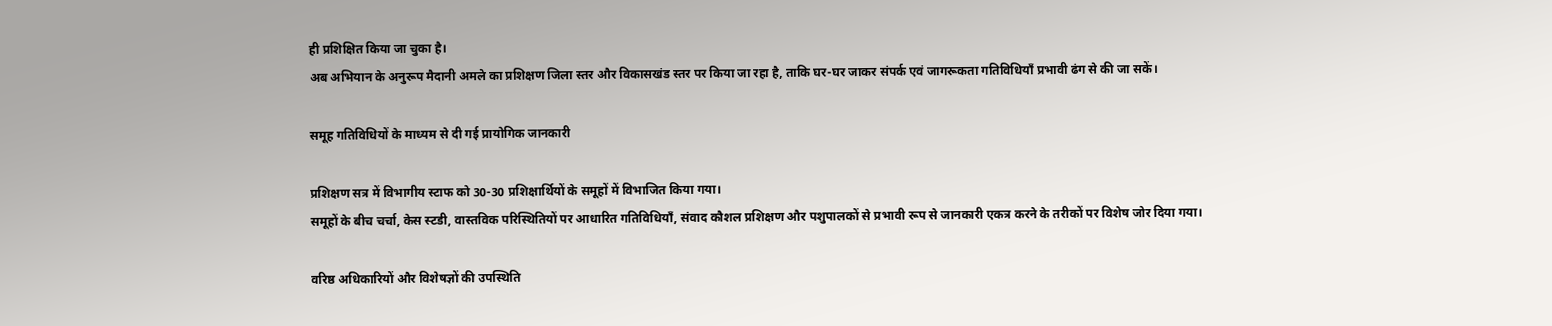ही प्रशिक्षित किया जा चुका है।
अब अभियान के अनुरूप मैदानी अमले का प्रशिक्षण जिला स्तर और विकासखंड स्तर पर किया जा रहा है, ताकि घर-घर जाकर संपर्क एवं जागरूकता गतिविधियाँ प्रभावी ढंग से की जा सकें।

समूह गतिविधियों के माध्यम से दी गई प्रायोगिक जानकारी

प्रशिक्षण सत्र में विभागीय स्टाफ को 30-30 प्रशिक्षार्थियों के समूहों में विभाजित किया गया।
समूहों के बीच चर्चा, केस स्टडी, वास्तविक परिस्थितियों पर आधारित गतिविधियाँ, संवाद कौशल प्रशिक्षण और पशुपालकों से प्रभावी रूप से जानकारी एकत्र करने के तरीकों पर विशेष जोर दिया गया।

वरिष्ठ अधिकारियों और विशेषज्ञों की उपस्थिति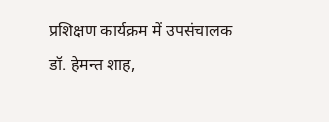प्रशिक्षण कार्यक्रम में उपसंचालक डॉ. हेमन्त शाह,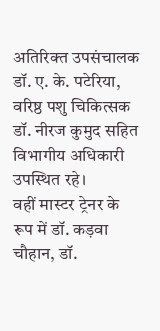अतिरिक्त उपसंचालक डॉ. ए. के. पटेरिया, वरिष्ठ पशु चिकित्सक डॉ. नीरज कुमुद सहित विभागीय अधिकारी उपस्थित रहे।
वहीं मास्टर ट्रेनर के रूप में डॉ. कड़वा चौहान, डॉ.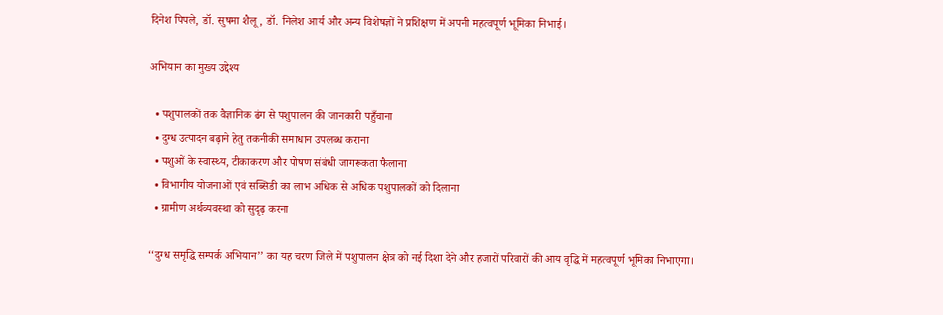दिनेश पिपले, डॉ. सुषमा शैलू, डॉ. निलेश आर्य और अन्य विशेषज्ञों ने प्रशिक्षण में अपनी महत्वपूर्ण भूमिका निभाई।

अभियान का मुख्य उद्देश्य

  • पशुपालकों तक वैज्ञानिक ढंग से पशुपालन की जानकारी पहुँचाना
  • दुग्ध उत्पादन बढ़ाने हेतु तकनीकी समाधान उपलब्ध कराना
  • पशुओं के स्वास्थ्य, टीकाकरण और पोषण संबंधी जागरूकता फैलाना
  • विभागीय योजनाओं एवं सब्सिडी का लाभ अधिक से अधिक पशुपालकों को दिलाना
  • ग्रामीण अर्थव्यवस्था को सुदृढ़ करना

‘‘दुग्ध समृद्धि सम्पर्क अभियान’’ का यह चरण जिले में पशुपालन क्षेत्र को नई दिशा देने और हजारों परिवारों की आय वृद्धि में महत्वपूर्ण भूमिका निभाएगा।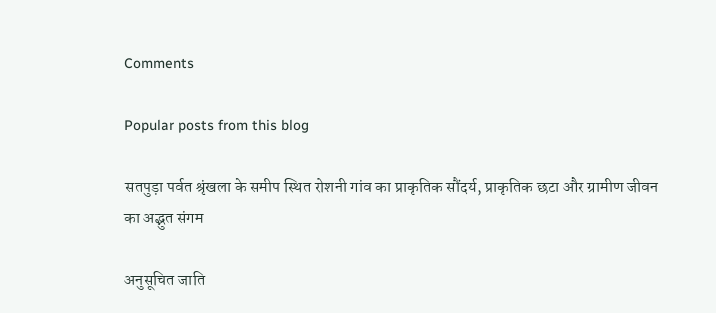Comments

Popular posts from this blog

सतपुड़ा पर्वत श्रृंखला के समीप स्थित रोशनी गांव का प्राकृतिक सौंदर्य, प्राकृतिक छटा और ग्रामीण जीवन का अद्भुत संगम

अनुसूचित जाति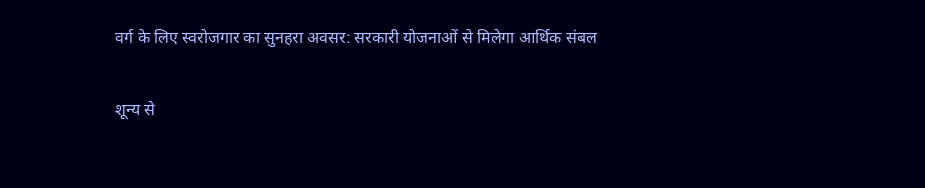वर्ग के लिए स्वरोजगार का सुनहरा अवसर: सरकारी योजनाओं से मिलेगा आर्थिक संबल

शून्य से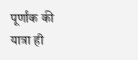पूर्णांक की यात्रा ही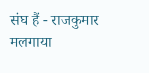संघ हैं - राजकुमार मलगाया